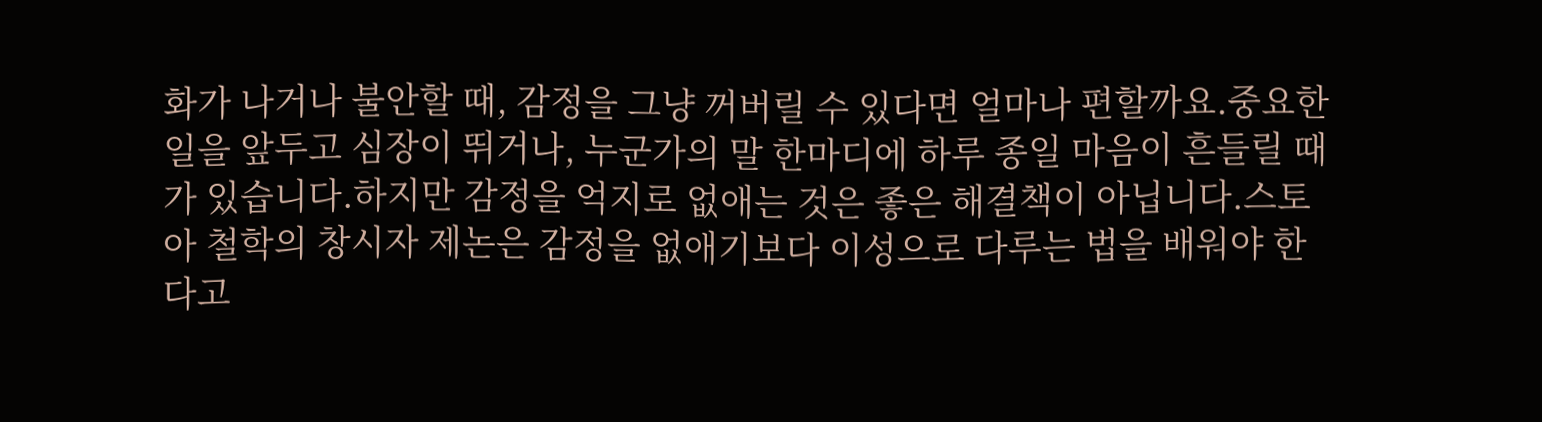화가 나거나 불안할 때, 감정을 그냥 꺼버릴 수 있다면 얼마나 편할까요.중요한 일을 앞두고 심장이 뛰거나, 누군가의 말 한마디에 하루 종일 마음이 흔들릴 때가 있습니다.하지만 감정을 억지로 없애는 것은 좋은 해결책이 아닙니다.스토아 철학의 창시자 제논은 감정을 없애기보다 이성으로 다루는 법을 배워야 한다고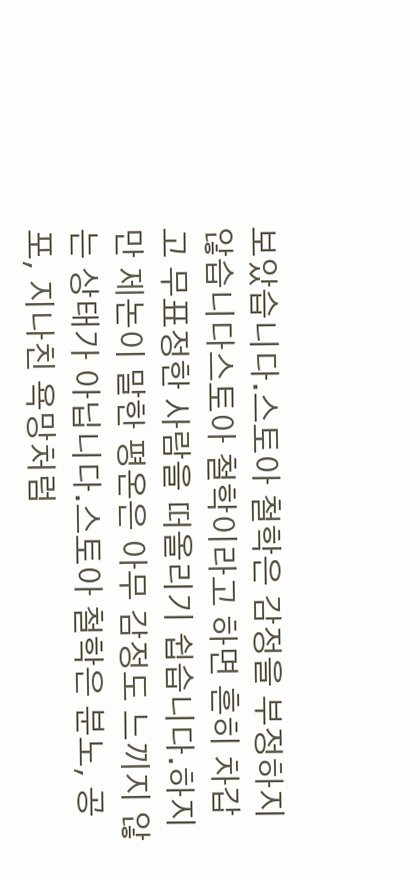보았습니다.스토아 철학은 감정을 부정하지 않습니다스토아 철학이라고 하면 흔히 차갑고 무표정한 사람을 떠올리기 쉽습니다.하지만 제논이 말한 평온은 아무 감정도 느끼지 않는 상태가 아닙니다.스토아 철학은 분노, 공포, 지나친 욕망처럼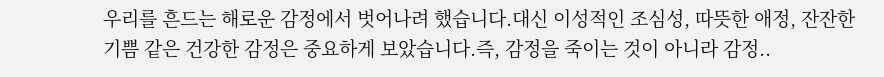우리를 흔드는 해로운 감정에서 벗어나려 했습니다.대신 이성적인 조심성, 따뜻한 애정, 잔잔한 기쁨 같은 건강한 감정은 중요하게 보았습니다.즉, 감정을 죽이는 것이 아니라 감정..